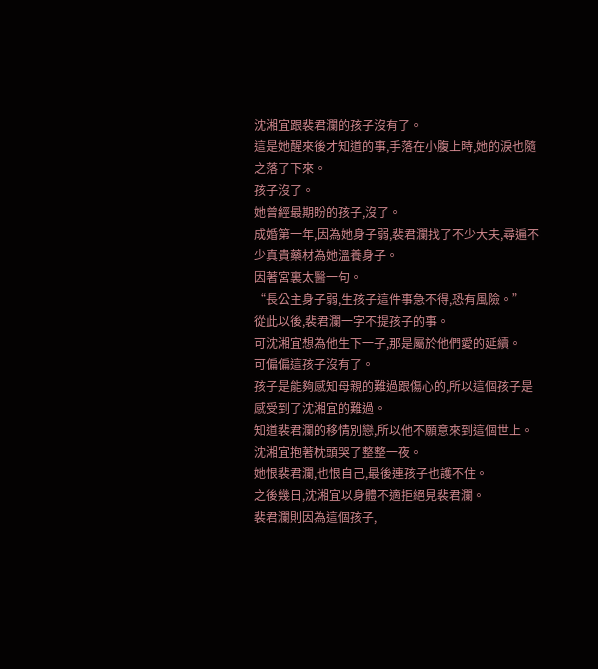沈湘宜跟裴君瀾的孩子沒有了。
這是她醒來後才知道的事,手落在小腹上時,她的淚也隨之落了下來。
孩子沒了。
她曾經最期盼的孩子,沒了。
成婚第一年,因為她身子弱,裴君瀾找了不少大夫,尋遍不少真貴藥材為她溫養身子。
因著宮裏太醫一句。
“長公主身子弱,生孩子這件事急不得,恐有風險。”
從此以後,裴君瀾一字不提孩子的事。
可沈湘宜想為他生下一子,那是屬於他們愛的延續。
可偏偏這孩子沒有了。
孩子是能夠感知母親的難過跟傷心的,所以這個孩子是感受到了沈湘宜的難過。
知道裴君瀾的移情別戀,所以他不願意來到這個世上。
沈湘宜抱著枕頭哭了整整一夜。
她恨裴君瀾,也恨自己,最後連孩子也護不住。
之後幾日,沈湘宜以身體不適拒絕見裴君瀾。
裴君瀾則因為這個孩子,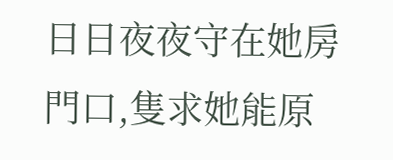日日夜夜守在她房門口,隻求她能原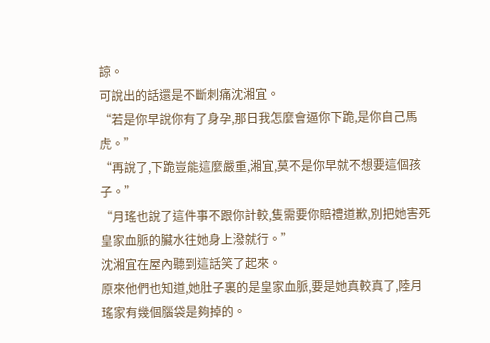諒。
可說出的話還是不斷刺痛沈湘宜。
“若是你早說你有了身孕,那日我怎麼會逼你下跪,是你自己馬虎。”
“再說了,下跪豈能這麼嚴重,湘宜,莫不是你早就不想要這個孩子。”
“月瑤也說了這件事不跟你計較,隻需要你賠禮道歉,別把她害死皇家血脈的臟水往她身上潑就行。”
沈湘宜在屋內聽到這話笑了起來。
原來他們也知道,她肚子裏的是皇家血脈,要是她真較真了,陸月瑤家有幾個腦袋是夠掉的。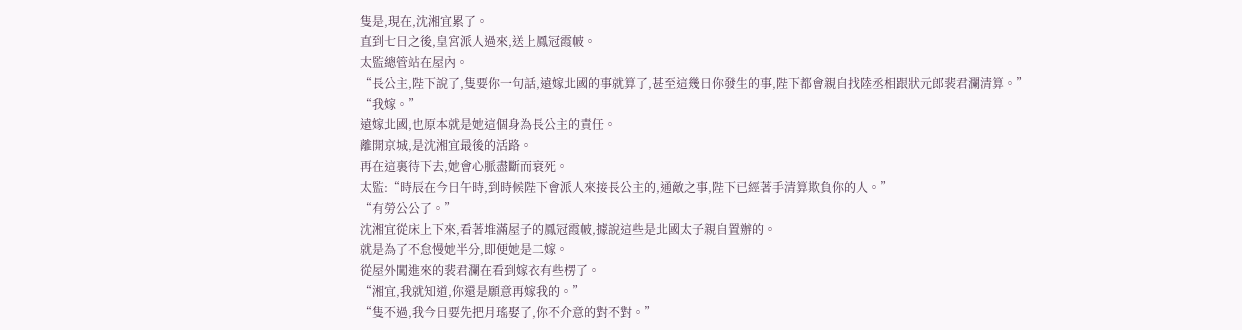隻是,現在,沈湘宜累了。
直到七日之後,皇宮派人過來,送上鳳冠霞帔。
太監總管站在屋內。
“長公主,陛下說了,隻要你一句話,遠嫁北國的事就算了,甚至這幾日你發生的事,陛下都會親自找陸丞相跟狀元郎裴君瀾清算。”
“我嫁。”
遠嫁北國,也原本就是她這個身為長公主的責任。
離開京城,是沈湘宜最後的活路。
再在這裏待下去,她會心脈盡斷而衰死。
太監:“時辰在今日午時,到時候陛下會派人來接長公主的,通敵之事,陛下已經著手清算欺負你的人。”
“有勞公公了。”
沈湘宜從床上下來,看著堆滿屋子的鳳冠霞帔,據說這些是北國太子親自置辦的。
就是為了不怠慢她半分,即便她是二嫁。
從屋外闖進來的裴君瀾在看到嫁衣有些楞了。
“湘宜,我就知道,你還是願意再嫁我的。”
“隻不過,我今日要先把月瑤娶了,你不介意的對不對。”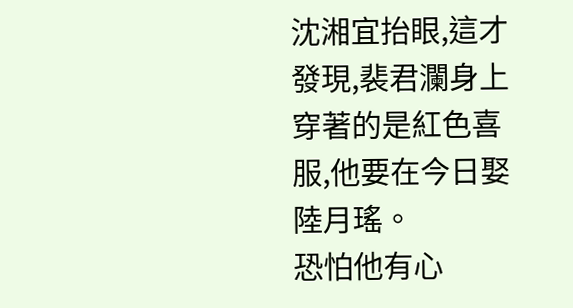沈湘宜抬眼,這才發現,裴君瀾身上穿著的是紅色喜服,他要在今日娶陸月瑤。
恐怕他有心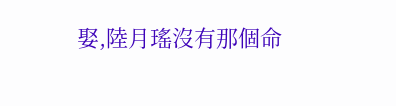娶,陸月瑤沒有那個命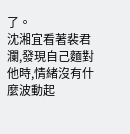了。
沈湘宜看著裴君瀾,發現自己麵對他時,情緒沒有什麼波動起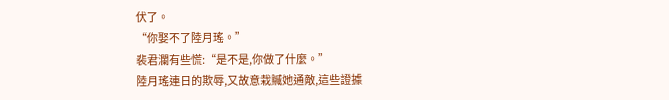伏了。
“你娶不了陸月瑤。”
裴君瀾有些慌:“是不是,你做了什麼。”
陸月瑤連日的欺辱,又故意栽贓她通敵,這些證據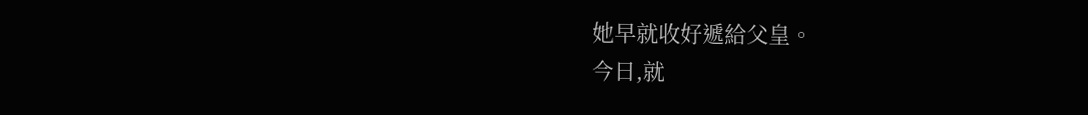她早就收好遞給父皇。
今日,就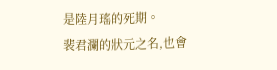是陸月瑤的死期。
裴君瀾的狀元之名,也會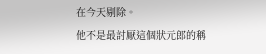在今天剔除。
他不是最討厭這個狀元郎的稱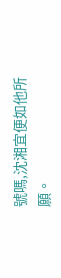號嗎,沈湘宜便如他所願。